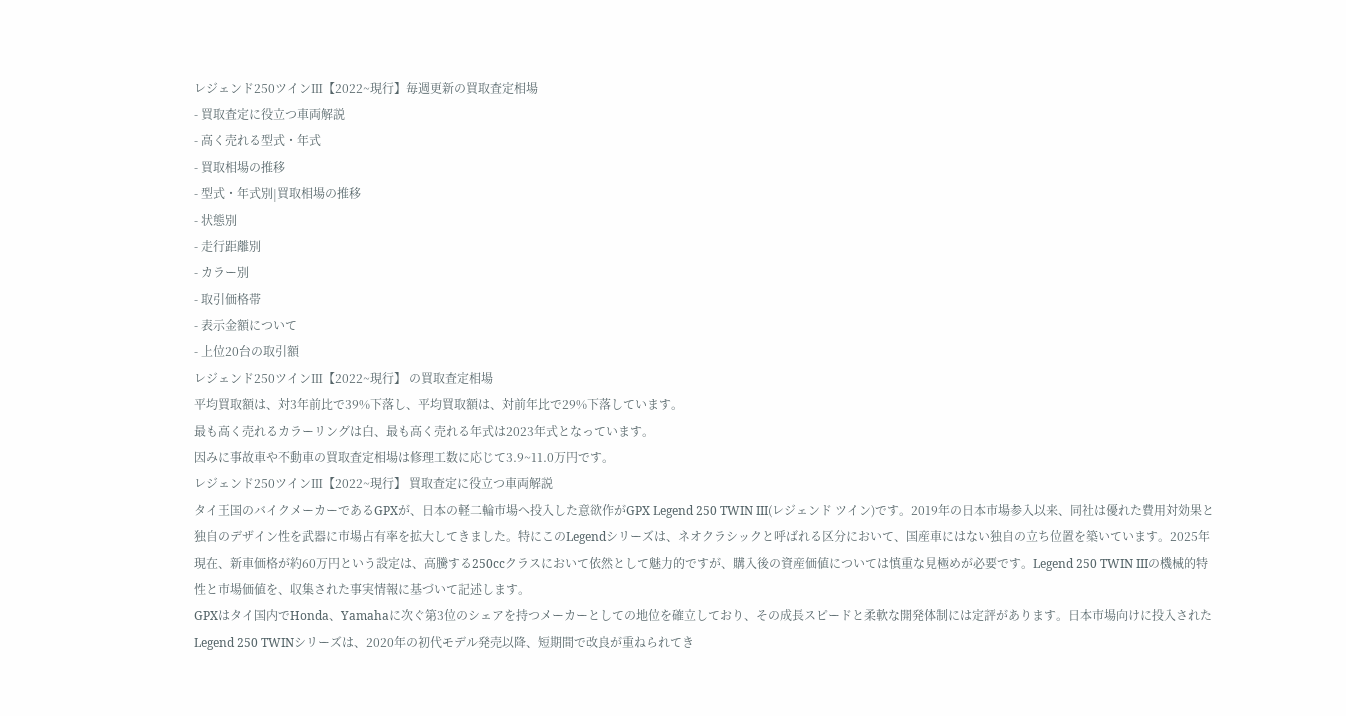レジェンド250ツインⅢ【2022~現行】毎週更新の買取査定相場
- 買取査定に役立つ車両解説
- 高く売れる型式・年式
- 買取相場の推移
- 型式・年式別|買取相場の推移
- 状態別
- 走行距離別
- カラー別
- 取引価格帯
- 表示金額について
- 上位20台の取引額
レジェンド250ツインⅢ【2022~現行】 の買取査定相場
平均買取額は、対3年前比で39%下落し、平均買取額は、対前年比で29%下落しています。
最も高く売れるカラーリングは白、最も高く売れる年式は2023年式となっています。
因みに事故車や不動車の買取査定相場は修理工数に応じて3.9~11.0万円です。
レジェンド250ツインⅢ【2022~現行】 買取査定に役立つ車両解説
タイ王国のバイクメーカーであるGPXが、日本の軽二輪市場へ投入した意欲作がGPX Legend 250 TWIN III(レジェンド ツイン)です。2019年の日本市場参入以来、同社は優れた費用対効果と独自のデザイン性を武器に市場占有率を拡大してきました。特にこのLegendシリーズは、ネオクラシックと呼ばれる区分において、国産車にはない独自の立ち位置を築いています。2025年現在、新車価格が約60万円という設定は、高騰する250ccクラスにおいて依然として魅力的ですが、購入後の資産価値については慎重な見極めが必要です。Legend 250 TWIN IIIの機械的特性と市場価値を、収集された事実情報に基づいて記述します。
GPXはタイ国内でHonda、Yamahaに次ぐ第3位のシェアを持つメーカーとしての地位を確立しており、その成長スピードと柔軟な開発体制には定評があります。日本市場向けに投入されたLegend 250 TWINシリーズは、2020年の初代モデル発売以降、短期間で改良が重ねられてき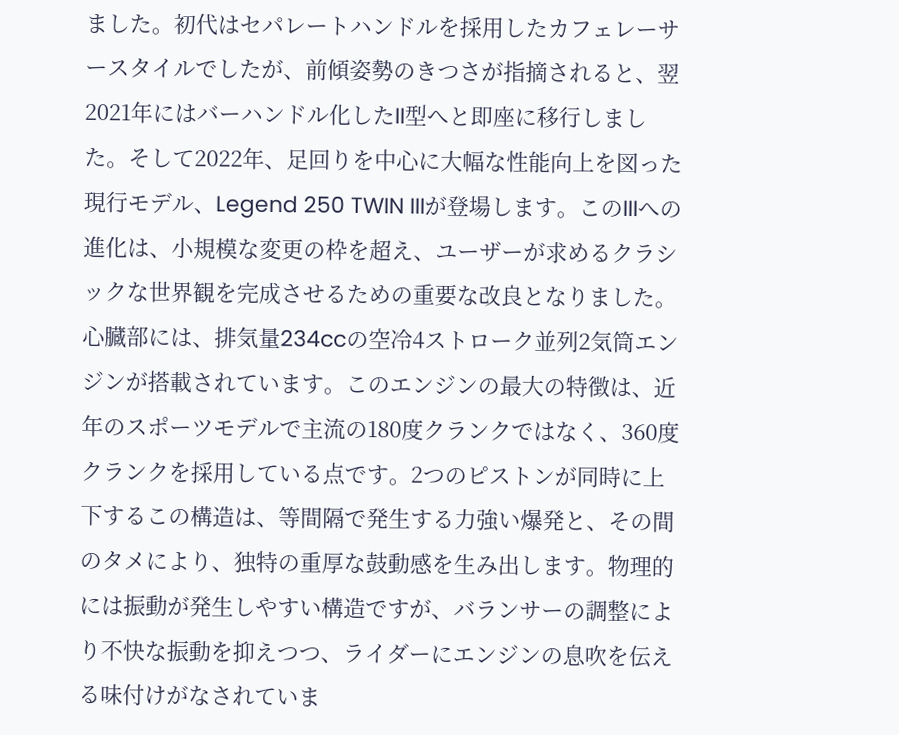ました。初代はセパレートハンドルを採用したカフェレーサースタイルでしたが、前傾姿勢のきつさが指摘されると、翌2021年にはバーハンドル化したII型へと即座に移行しました。そして2022年、足回りを中心に大幅な性能向上を図った現行モデル、Legend 250 TWIN IIIが登場します。このIIIへの進化は、小規模な変更の枠を超え、ユーザーが求めるクラシックな世界観を完成させるための重要な改良となりました。
心臓部には、排気量234ccの空冷4ストローク並列2気筒エンジンが搭載されています。このエンジンの最大の特徴は、近年のスポーツモデルで主流の180度クランクではなく、360度クランクを採用している点です。2つのピストンが同時に上下するこの構造は、等間隔で発生する力強い爆発と、その間のタメにより、独特の重厚な鼓動感を生み出します。物理的には振動が発生しやすい構造ですが、バランサーの調整により不快な振動を抑えつつ、ライダーにエンジンの息吹を伝える味付けがなされていま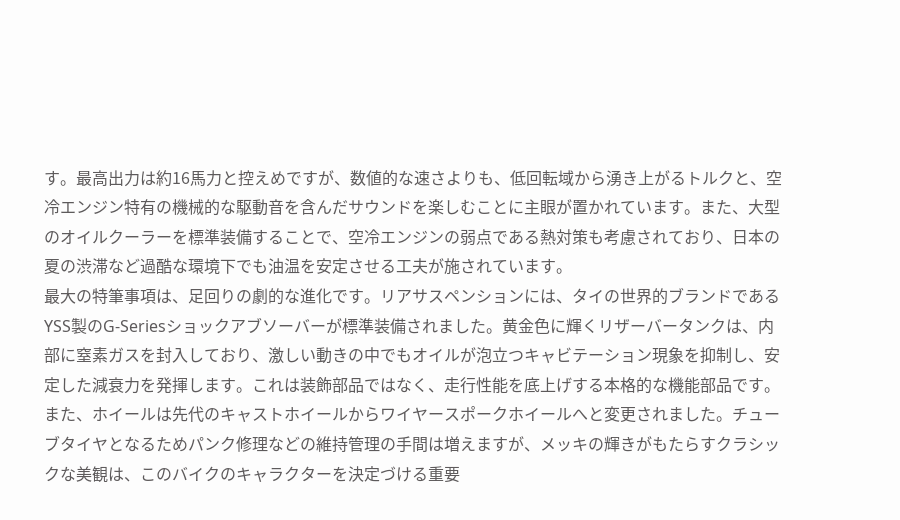す。最高出力は約16馬力と控えめですが、数値的な速さよりも、低回転域から湧き上がるトルクと、空冷エンジン特有の機械的な駆動音を含んだサウンドを楽しむことに主眼が置かれています。また、大型のオイルクーラーを標準装備することで、空冷エンジンの弱点である熱対策も考慮されており、日本の夏の渋滞など過酷な環境下でも油温を安定させる工夫が施されています。
最大の特筆事項は、足回りの劇的な進化です。リアサスペンションには、タイの世界的ブランドであるYSS製のG-Seriesショックアブソーバーが標準装備されました。黄金色に輝くリザーバータンクは、内部に窒素ガスを封入しており、激しい動きの中でもオイルが泡立つキャビテーション現象を抑制し、安定した減衰力を発揮します。これは装飾部品ではなく、走行性能を底上げする本格的な機能部品です。また、ホイールは先代のキャストホイールからワイヤースポークホイールへと変更されました。チューブタイヤとなるためパンク修理などの維持管理の手間は増えますが、メッキの輝きがもたらすクラシックな美観は、このバイクのキャラクターを決定づける重要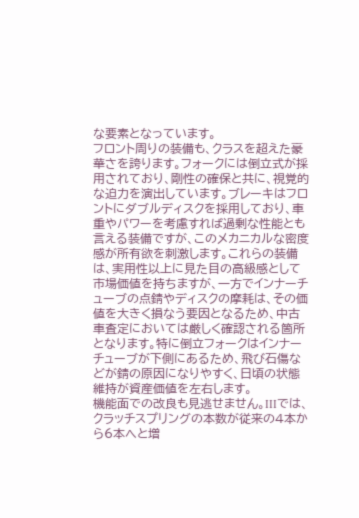な要素となっています。
フロント周りの装備も、クラスを超えた豪華さを誇ります。フォークには倒立式が採用されており、剛性の確保と共に、視覚的な迫力を演出しています。ブレーキはフロントにダブルディスクを採用しており、車重やパワーを考慮すれば過剰な性能とも言える装備ですが、このメカニカルな密度感が所有欲を刺激します。これらの装備は、実用性以上に見た目の高級感として市場価値を持ちますが、一方でインナーチューブの点錆やディスクの摩耗は、その価値を大きく損なう要因となるため、中古車査定においては厳しく確認される箇所となります。特に倒立フォークはインナーチューブが下側にあるため、飛び石傷などが錆の原因になりやすく、日頃の状態維持が資産価値を左右します。
機能面での改良も見逃せません。IIIでは、クラッチスプリングの本数が従来の4本から6本へと増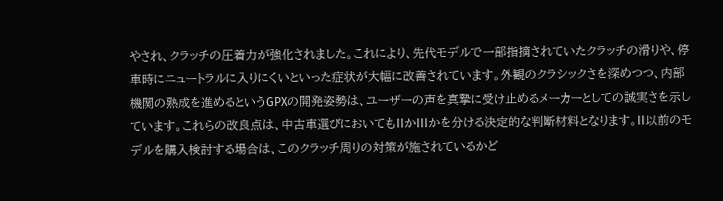やされ、クラッチの圧着力が強化されました。これにより、先代モデルで一部指摘されていたクラッチの滑りや、停車時にニュートラルに入りにくいといった症状が大幅に改善されています。外観のクラシックさを深めつつ、内部機関の熟成を進めるというGPXの開発姿勢は、ユーザーの声を真摯に受け止めるメーカーとしての誠実さを示しています。これらの改良点は、中古車選びにおいてもIIかIIIかを分ける決定的な判断材料となります。II以前のモデルを購入検討する場合は、このクラッチ周りの対策が施されているかど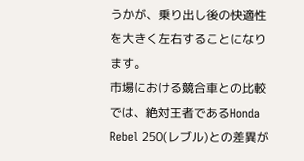うかが、乗り出し後の快適性を大きく左右することになります。
市場における競合車との比較では、絶対王者であるHonda Rebel 250(レブル)との差異が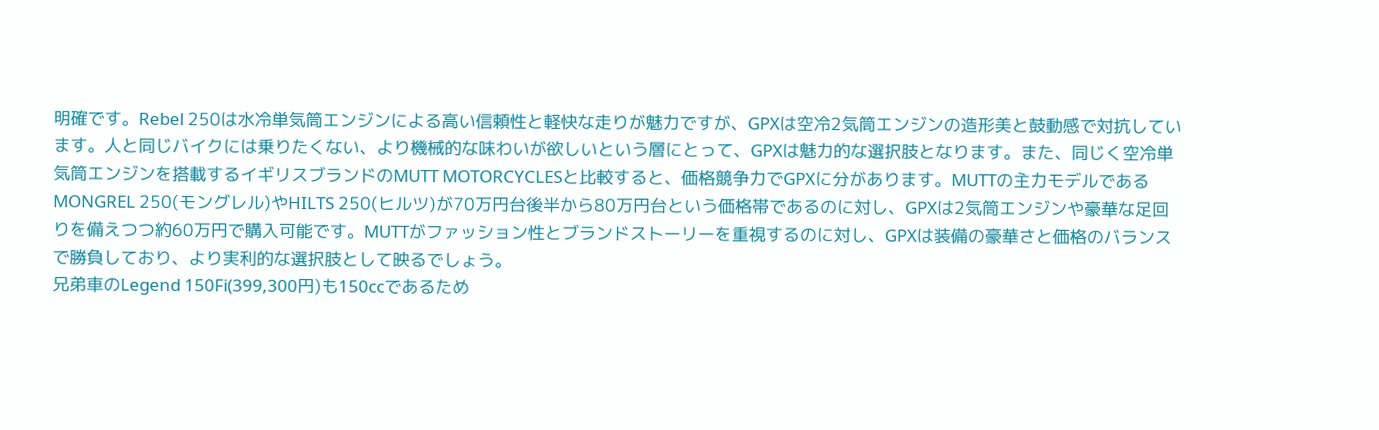明確です。Rebel 250は水冷単気筒エンジンによる高い信頼性と軽快な走りが魅力ですが、GPXは空冷2気筒エンジンの造形美と鼓動感で対抗しています。人と同じバイクには乗りたくない、より機械的な味わいが欲しいという層にとって、GPXは魅力的な選択肢となります。また、同じく空冷単気筒エンジンを搭載するイギリスブランドのMUTT MOTORCYCLESと比較すると、価格競争力でGPXに分があります。MUTTの主力モデルであるMONGREL 250(モングレル)やHILTS 250(ヒルツ)が70万円台後半から80万円台という価格帯であるのに対し、GPXは2気筒エンジンや豪華な足回りを備えつつ約60万円で購入可能です。MUTTがファッション性とブランドストーリーを重視するのに対し、GPXは装備の豪華さと価格のバランスで勝負しており、より実利的な選択肢として映るでしょう。
兄弟車のLegend 150Fi(399,300円)も150ccであるため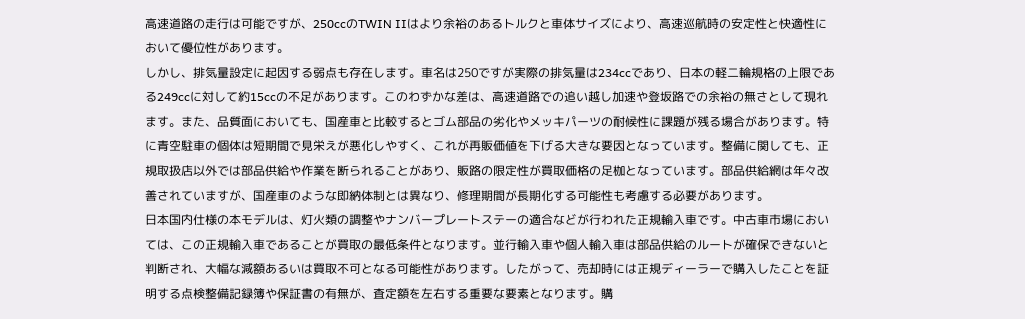高速道路の走行は可能ですが、250ccのTWIN IIはより余裕のあるトルクと車体サイズにより、高速巡航時の安定性と快適性において優位性があります。
しかし、排気量設定に起因する弱点も存在します。車名は250ですが実際の排気量は234ccであり、日本の軽二輪規格の上限である249ccに対して約15ccの不足があります。このわずかな差は、高速道路での追い越し加速や登坂路での余裕の無さとして現れます。また、品質面においても、国産車と比較するとゴム部品の劣化やメッキパーツの耐候性に課題が残る場合があります。特に青空駐車の個体は短期間で見栄えが悪化しやすく、これが再販価値を下げる大きな要因となっています。整備に関しても、正規取扱店以外では部品供給や作業を断られることがあり、販路の限定性が買取価格の足枷となっています。部品供給網は年々改善されていますが、国産車のような即納体制とは異なり、修理期間が長期化する可能性も考慮する必要があります。
日本国内仕様の本モデルは、灯火類の調整やナンバープレートステーの適合などが行われた正規輸入車です。中古車市場においては、この正規輸入車であることが買取の最低条件となります。並行輸入車や個人輸入車は部品供給のルートが確保できないと判断され、大幅な減額あるいは買取不可となる可能性があります。したがって、売却時には正規ディーラーで購入したことを証明する点検整備記録簿や保証書の有無が、査定額を左右する重要な要素となります。購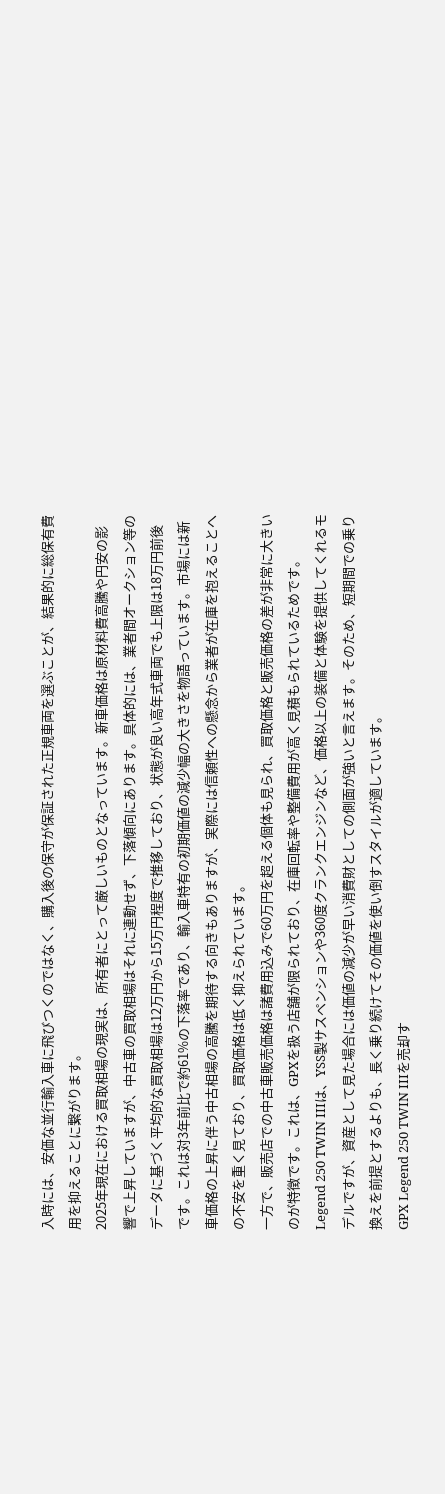入時には、安価な並行輸入車に飛びつくのではなく、購入後の保守が保証された正規車両を選ぶことが、結果的に総保有費用を抑えることに繋がります。
2025年現在における買取相場の現実は、所有者にとって厳しいものとなっています。新車価格は原材料費高騰や円安の影響で上昇していますが、中古車の買取相場はそれに連動せず、下落傾向にあります。具体的には、業者間オークション等のデータに基づく平均的な買取相場は12万円から15万円程度で推移しており、状態が良い高年式車両でも上限は18万円前後です。これは対3年前比で約61%の下落率であり、輸入車特有の初期価値の減少幅の大きさを物語っています。市場には新車価格の上昇に伴う中古相場の高騰を期待する向きもありますが、実際には信頼性への懸念から業者が在庫を抱えることへの不安を重く見ており、買取価格は低く抑えられています。
一方で、販売店での中古車販売価格は諸費用込みで60万円を超える個体も見られ、買取価格と販売価格の差が非常に大きいのが特徴です。これは、GPXを扱う店舗が限られており、在庫回転率や整備費用が高く見積もられているためです。Legend 250 TWIN IIIは、YSS製サスペンションや360度クランクエンジンなど、価格以上の装備と体験を提供してくれるモデルですが、資産として見た場合には価値の減少が早い消費財としての側面が強いと言えます。そのため、短期間での乗り換えを前提とするよりも、長く乗り続けてその価値を使い倒すスタイルが適しています。
GPX Legend 250 TWIN IIIを売却す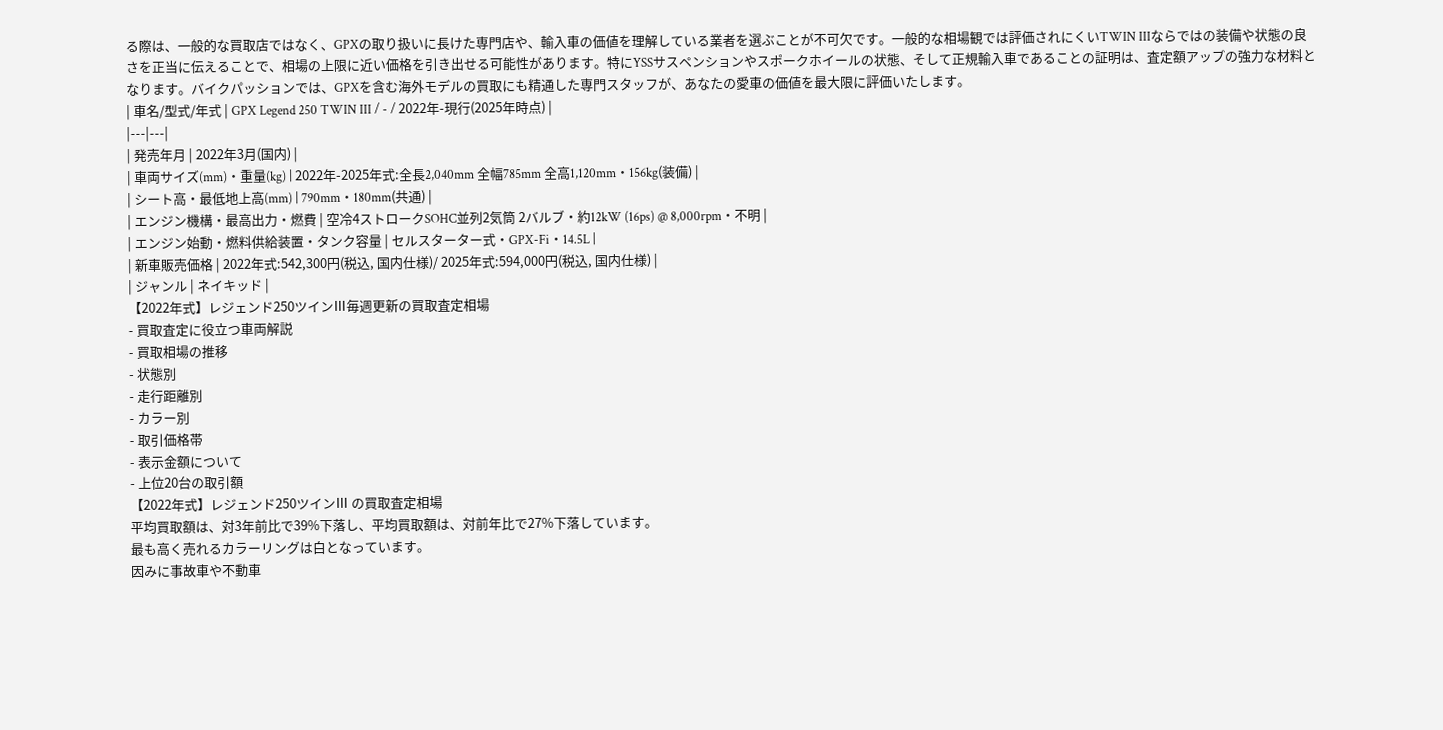る際は、一般的な買取店ではなく、GPXの取り扱いに長けた専門店や、輸入車の価値を理解している業者を選ぶことが不可欠です。一般的な相場観では評価されにくいTWIN IIIならではの装備や状態の良さを正当に伝えることで、相場の上限に近い価格を引き出せる可能性があります。特にYSSサスペンションやスポークホイールの状態、そして正規輸入車であることの証明は、査定額アップの強力な材料となります。バイクパッションでは、GPXを含む海外モデルの買取にも精通した専門スタッフが、あなたの愛車の価値を最大限に評価いたします。
| 車名/型式/年式 | GPX Legend 250 TWIN III / - / 2022年-現行(2025年時点) |
|---|---|
| 発売年月 | 2022年3月(国内) |
| 車両サイズ(mm)・重量(kg) | 2022年-2025年式:全長2,040mm 全幅785mm 全高1,120mm・156kg(装備) |
| シート高・最低地上高(mm) | 790mm・180mm(共通) |
| エンジン機構・最高出力・燃費 | 空冷4ストロークSOHC並列2気筒 2バルブ・約12kW (16ps) @ 8,000rpm・不明 |
| エンジン始動・燃料供給装置・タンク容量 | セルスターター式・GPX-Fi・14.5L |
| 新車販売価格 | 2022年式:542,300円(税込, 国内仕様)/ 2025年式:594,000円(税込, 国内仕様) |
| ジャンル | ネイキッド |
【2022年式】レジェンド250ツインⅢ毎週更新の買取査定相場
- 買取査定に役立つ車両解説
- 買取相場の推移
- 状態別
- 走行距離別
- カラー別
- 取引価格帯
- 表示金額について
- 上位20台の取引額
【2022年式】レジェンド250ツインⅢ の買取査定相場
平均買取額は、対3年前比で39%下落し、平均買取額は、対前年比で27%下落しています。
最も高く売れるカラーリングは白となっています。
因みに事故車や不動車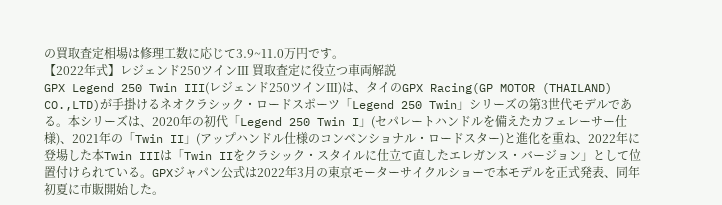の買取査定相場は修理工数に応じて3.9~11.0万円です。
【2022年式】レジェンド250ツインⅢ 買取査定に役立つ車両解説
GPX Legend 250 Twin III(レジェンド250ツインⅢ)は、タイのGPX Racing(GP MOTOR (THAILAND) CO.,LTD)が手掛けるネオクラシック・ロードスポーツ「Legend 250 Twin」シリーズの第3世代モデルである。本シリーズは、2020年の初代「Legend 250 Twin I」(セパレートハンドルを備えたカフェレーサー仕様)、2021年の「Twin II」(アップハンドル仕様のコンベンショナル・ロードスター)と進化を重ね、2022年に登場した本Twin IIIは「Twin IIをクラシック・スタイルに仕立て直したエレガンス・バージョン」として位置付けられている。GPXジャパン公式は2022年3月の東京モーターサイクルショーで本モデルを正式発表、同年初夏に市販開始した。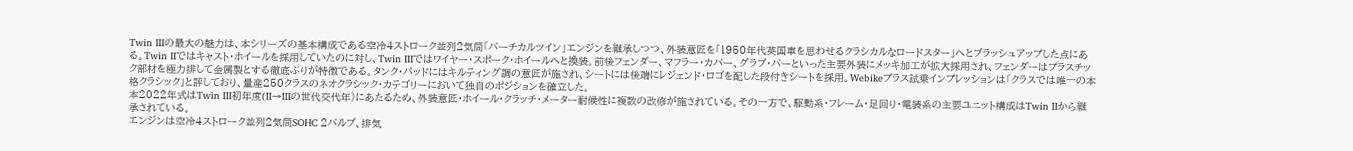Twin IIIの最大の魅力は、本シリーズの基本構成である空冷4ストローク並列2気筒「バーチカルツイン」エンジンを継承しつつ、外装意匠を「1950年代英国車を思わせるクラシカルなロードスター」へとブラッシュアップした点にある。Twin IIではキャスト・ホイールを採用していたのに対し、Twin IIIではワイヤー・スポーク・ホイールへと換装。前後フェンダー、マフラー・カバー、グラブ・バーといった主要外装にメッキ加工が拡大採用され、フェンダーはプラスチック部材を極力排して金属製とする徹底ぶりが特徴である。タンク・パッドにはキルティング調の意匠が施され、シートには後端にレジェンド・ロゴを配した段付きシートを採用。Webikeプラス試乗インプレッションは「クラスでは唯一の本格クラシック」と評しており、量産250クラスのネオクラシック・カテゴリーにおいて独自のポジションを確立した。
本2022年式はTwin III初年度(II→IIIの世代交代年)にあたるため、外装意匠・ホイール・クラッチ・メーター耐候性に複数の改修が施されている。その一方で、駆動系・フレーム・足回り・電装系の主要ユニット構成はTwin IIから継承されている。
エンジンは空冷4ストローク並列2気筒SOHC 2バルブ、排気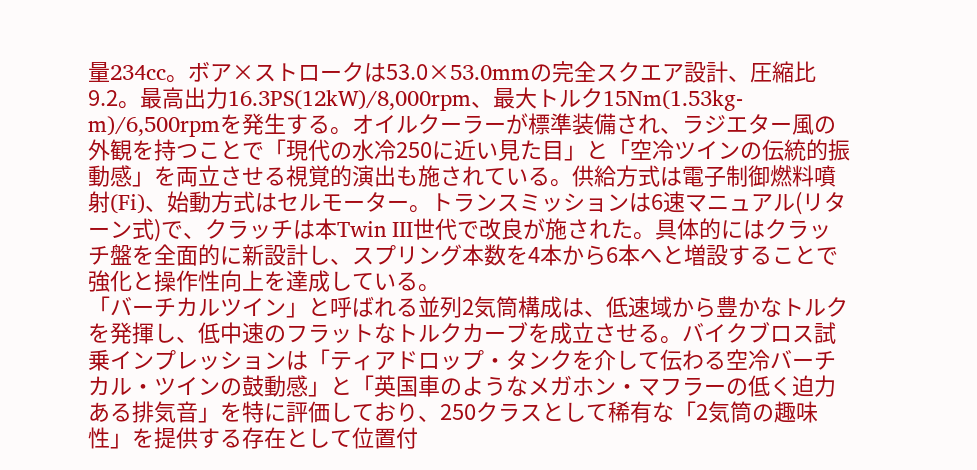量234cc。ボア×ストロークは53.0×53.0mmの完全スクエア設計、圧縮比9.2。最高出力16.3PS(12kW)/8,000rpm、最大トルク15Nm(1.53kg-m)/6,500rpmを発生する。オイルクーラーが標準装備され、ラジエター風の外観を持つことで「現代の水冷250に近い見た目」と「空冷ツインの伝統的振動感」を両立させる視覚的演出も施されている。供給方式は電子制御燃料噴射(Fi)、始動方式はセルモーター。トランスミッションは6速マニュアル(リターン式)で、クラッチは本Twin III世代で改良が施された。具体的にはクラッチ盤を全面的に新設計し、スプリング本数を4本から6本へと増設することで強化と操作性向上を達成している。
「バーチカルツイン」と呼ばれる並列2気筒構成は、低速域から豊かなトルクを発揮し、低中速のフラットなトルクカーブを成立させる。バイクブロス試乗インプレッションは「ティアドロップ・タンクを介して伝わる空冷バーチカル・ツインの鼓動感」と「英国車のようなメガホン・マフラーの低く迫力ある排気音」を特に評価しており、250クラスとして稀有な「2気筒の趣味性」を提供する存在として位置付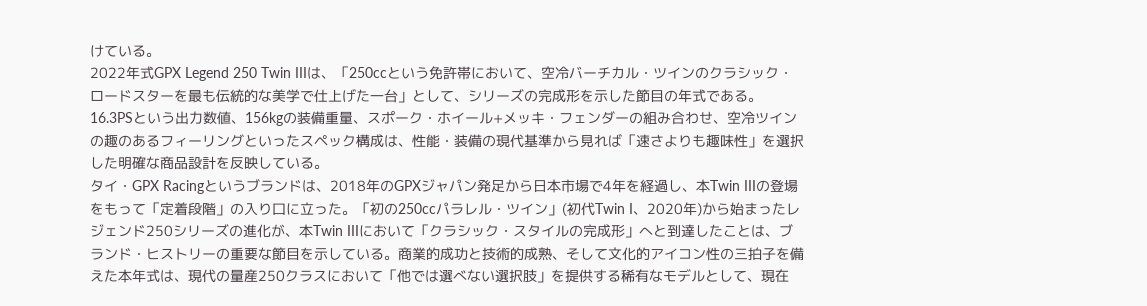けている。
2022年式GPX Legend 250 Twin IIIは、「250ccという免許帯において、空冷バーチカル・ツインのクラシック・ロードスターを最も伝統的な美学で仕上げた一台」として、シリーズの完成形を示した節目の年式である。16.3PSという出力数値、156kgの装備重量、スポーク・ホイール+メッキ・フェンダーの組み合わせ、空冷ツインの趣のあるフィーリングといったスペック構成は、性能・装備の現代基準から見れば「速さよりも趣味性」を選択した明確な商品設計を反映している。
タイ・GPX Racingというブランドは、2018年のGPXジャパン発足から日本市場で4年を経過し、本Twin IIIの登場をもって「定着段階」の入り口に立った。「初の250ccパラレル・ツイン」(初代Twin I、2020年)から始まったレジェンド250シリーズの進化が、本Twin IIIにおいて「クラシック・スタイルの完成形」へと到達したことは、ブランド・ヒストリーの重要な節目を示している。商業的成功と技術的成熟、そして文化的アイコン性の三拍子を備えた本年式は、現代の量産250クラスにおいて「他では選べない選択肢」を提供する稀有なモデルとして、現在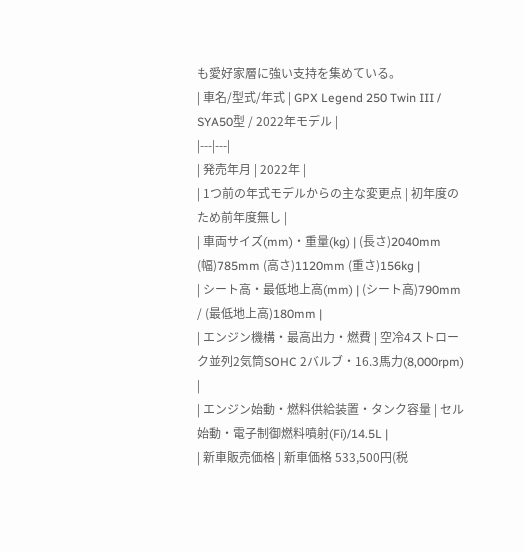も愛好家層に強い支持を集めている。
| 車名/型式/年式 | GPX Legend 250 Twin III / SYA50型 / 2022年モデル |
|---|---|
| 発売年月 | 2022年 |
| 1つ前の年式モデルからの主な変更点 | 初年度のため前年度無し |
| 車両サイズ(mm)・重量(kg) | (長さ)2040mm (幅)785mm (高さ)1120mm (重さ)156kg |
| シート高・最低地上高(mm) | (シート高)790mm / (最低地上高)180mm |
| エンジン機構・最高出力・燃費 | 空冷4ストローク並列2気筒SOHC 2バルブ・16.3馬力(8,000rpm) |
| エンジン始動・燃料供給装置・タンク容量 | セル始動・電子制御燃料噴射(Fi)/14.5L |
| 新車販売価格 | 新車価格 533,500円(税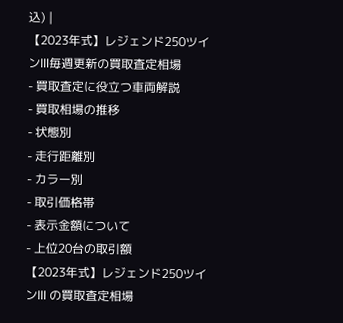込) |
【2023年式】レジェンド250ツインⅢ毎週更新の買取査定相場
- 買取査定に役立つ車両解説
- 買取相場の推移
- 状態別
- 走行距離別
- カラー別
- 取引価格帯
- 表示金額について
- 上位20台の取引額
【2023年式】レジェンド250ツインⅢ の買取査定相場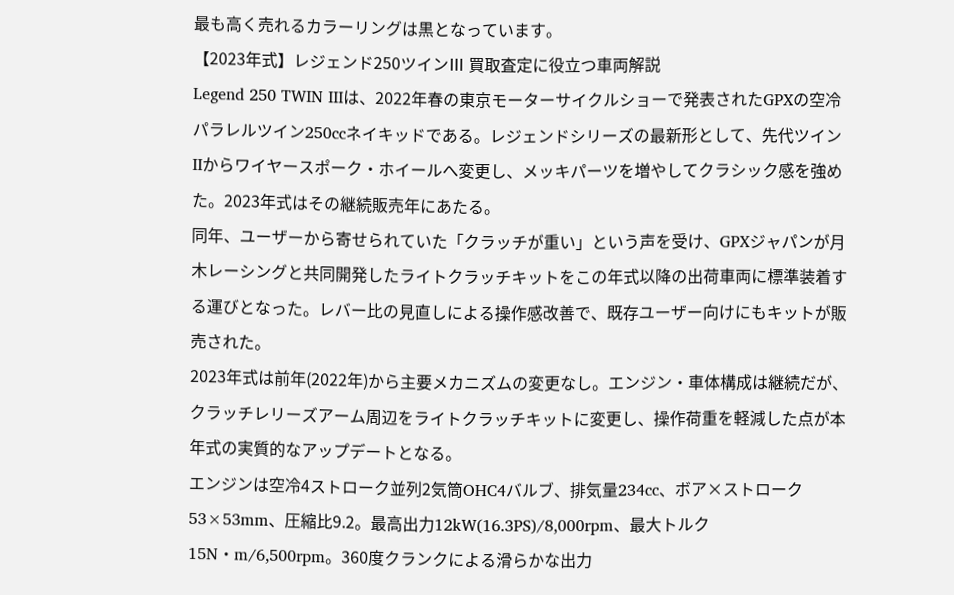最も高く売れるカラーリングは黒となっています。
【2023年式】レジェンド250ツインⅢ 買取査定に役立つ車両解説
Legend 250 TWIN IIIは、2022年春の東京モーターサイクルショーで発表されたGPXの空冷パラレルツイン250ccネイキッドである。レジェンドシリーズの最新形として、先代ツインIIからワイヤースポーク・ホイールへ変更し、メッキパーツを増やしてクラシック感を強めた。2023年式はその継続販売年にあたる。
同年、ユーザーから寄せられていた「クラッチが重い」という声を受け、GPXジャパンが月木レーシングと共同開発したライトクラッチキットをこの年式以降の出荷車両に標準装着する運びとなった。レバー比の見直しによる操作感改善で、既存ユーザー向けにもキットが販売された。
2023年式は前年(2022年)から主要メカニズムの変更なし。エンジン・車体構成は継続だが、クラッチレリーズアーム周辺をライトクラッチキットに変更し、操作荷重を軽減した点が本年式の実質的なアップデートとなる。
エンジンは空冷4ストローク並列2気筒OHC4バルブ、排気量234cc、ボア×ストローク53×53mm、圧縮比9.2。最高出力12kW(16.3PS)/8,000rpm、最大トルク15N・m/6,500rpm。360度クランクによる滑らかな出力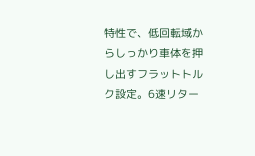特性で、低回転域からしっかり車体を押し出すフラットトルク設定。6速リター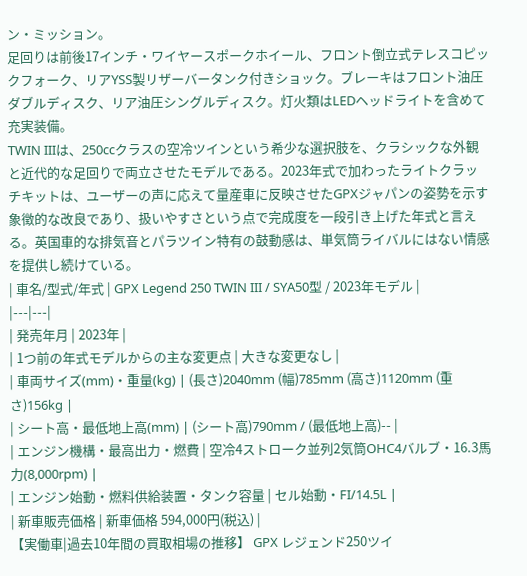ン・ミッション。
足回りは前後17インチ・ワイヤースポークホイール、フロント倒立式テレスコピックフォーク、リアYSS製リザーバータンク付きショック。ブレーキはフロント油圧ダブルディスク、リア油圧シングルディスク。灯火類はLEDヘッドライトを含めて充実装備。
TWIN IIIは、250ccクラスの空冷ツインという希少な選択肢を、クラシックな外観と近代的な足回りで両立させたモデルである。2023年式で加わったライトクラッチキットは、ユーザーの声に応えて量産車に反映させたGPXジャパンの姿勢を示す象徴的な改良であり、扱いやすさという点で完成度を一段引き上げた年式と言える。英国車的な排気音とパラツイン特有の鼓動感は、単気筒ライバルにはない情感を提供し続けている。
| 車名/型式/年式 | GPX Legend 250 TWIN III / SYA50型 / 2023年モデル |
|---|---|
| 発売年月 | 2023年 |
| 1つ前の年式モデルからの主な変更点 | 大きな変更なし |
| 車両サイズ(mm)・重量(kg) | (長さ)2040mm (幅)785mm (高さ)1120mm (重さ)156kg |
| シート高・最低地上高(mm) | (シート高)790mm / (最低地上高)-- |
| エンジン機構・最高出力・燃費 | 空冷4ストローク並列2気筒OHC4バルブ・16.3馬力(8,000rpm) |
| エンジン始動・燃料供給装置・タンク容量 | セル始動・FI/14.5L |
| 新車販売価格 | 新車価格 594,000円(税込) |
【実働車|過去10年間の買取相場の推移】 GPX レジェンド250ツイ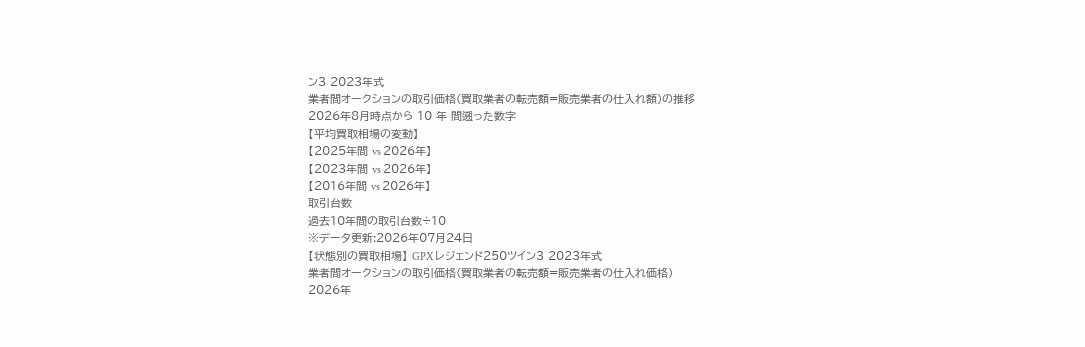ン3 2023年式
業者間オークションの取引価格(買取業者の転売額=販売業者の仕入れ額)の推移
2026年8月時点から 10 年 間遡った数字
【平均買取相場の変動】
【2025年間 vs 2026年】
【2023年間 vs 2026年】
【2016年間 vs 2026年】
取引台数
過去10年間の取引台数÷10
※データ更新:2026年07月24日
【状態別の買取相場】 GPX レジェンド250ツイン3 2023年式
業者間オークションの取引価格(買取業者の転売額=販売業者の仕入れ価格)
2026年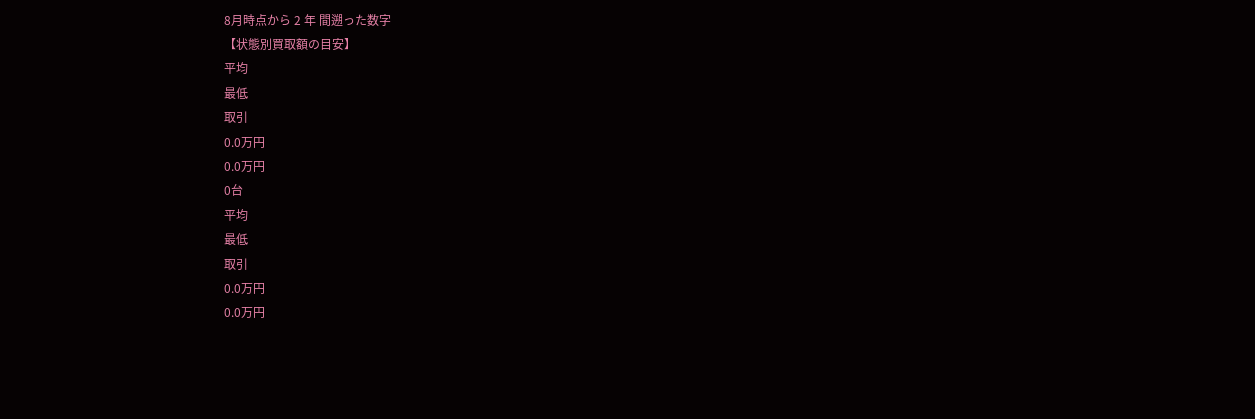8月時点から 2 年 間遡った数字
【状態別買取額の目安】
平均
最低
取引
0.0万円
0.0万円
0台
平均
最低
取引
0.0万円
0.0万円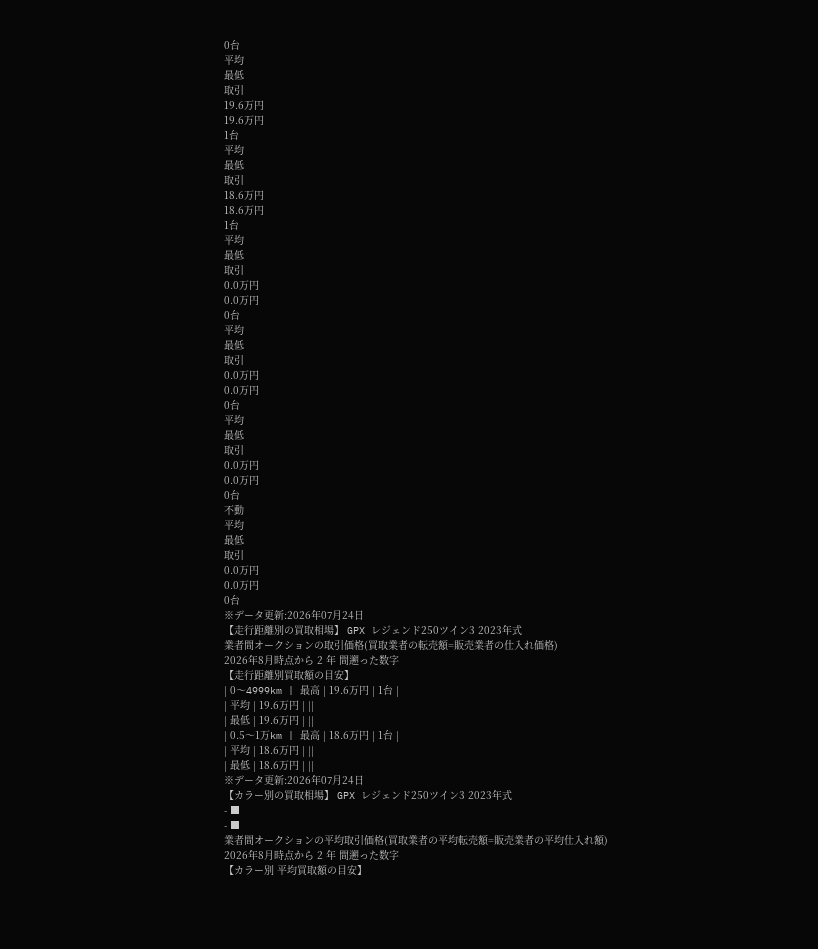0台
平均
最低
取引
19.6万円
19.6万円
1台
平均
最低
取引
18.6万円
18.6万円
1台
平均
最低
取引
0.0万円
0.0万円
0台
平均
最低
取引
0.0万円
0.0万円
0台
平均
最低
取引
0.0万円
0.0万円
0台
不動
平均
最低
取引
0.0万円
0.0万円
0台
※データ更新:2026年07月24日
【走行距離別の買取相場】 GPX レジェンド250ツイン3 2023年式
業者間オークションの取引価格(買取業者の転売額=販売業者の仕入れ価格)
2026年8月時点から 2 年 間遡った数字
【走行距離別買取額の目安】
| 0〜4999km | 最高 | 19.6万円 | 1台 |
| 平均 | 19.6万円 | ||
| 最低 | 19.6万円 | ||
| 0.5〜1万km | 最高 | 18.6万円 | 1台 |
| 平均 | 18.6万円 | ||
| 最低 | 18.6万円 | ||
※データ更新:2026年07月24日
【カラー別の買取相場】 GPX レジェンド250ツイン3 2023年式
- ■
- ■
業者間オークションの平均取引価格(買取業者の平均転売額=販売業者の平均仕入れ額)
2026年8月時点から 2 年 間遡った数字
【カラー別 平均買取額の目安】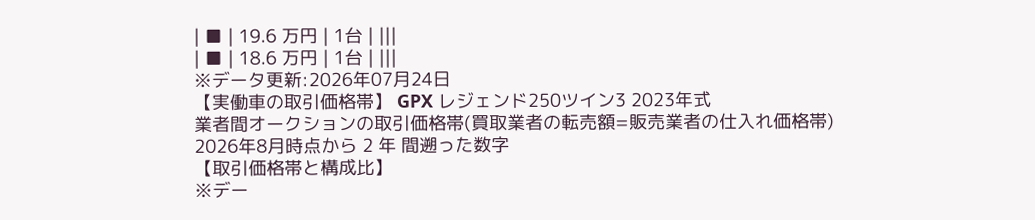| ■ | 19.6 万円 | 1台 | |||
| ■ | 18.6 万円 | 1台 | |||
※データ更新:2026年07月24日
【実働車の取引価格帯】 GPX レジェンド250ツイン3 2023年式
業者間オークションの取引価格帯(買取業者の転売額=販売業者の仕入れ価格帯)
2026年8月時点から 2 年 間遡った数字
【取引価格帯と構成比】
※デー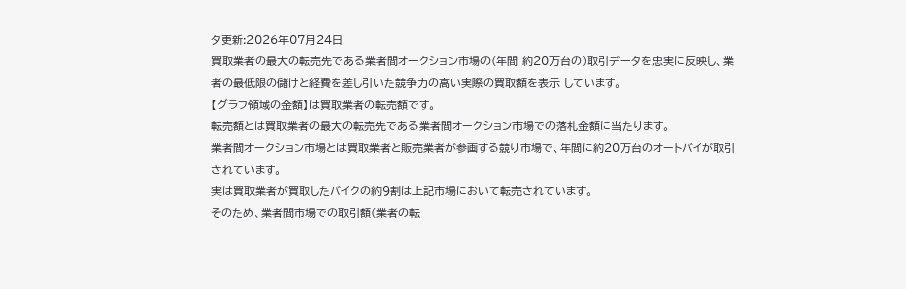タ更新:2026年07月24日
買取業者の最大の転売先である業者間オークション市場の(年間 約20万台の)取引データを忠実に反映し、業者の最低限の儲けと経費を差し引いた競争力の高い実際の買取額を表示 しています。
【グラフ領域の金額】は買取業者の転売額です。
転売額とは買取業者の最大の転売先である業者間オークション市場での落札金額に当たります。
業者間オークション市場とは買取業者と販売業者が参画する競り市場で、年間に約20万台のオートバイが取引されています。
実は買取業者が買取したバイクの約9割は上記市場において転売されています。
そのため、業者間市場での取引額(業者の転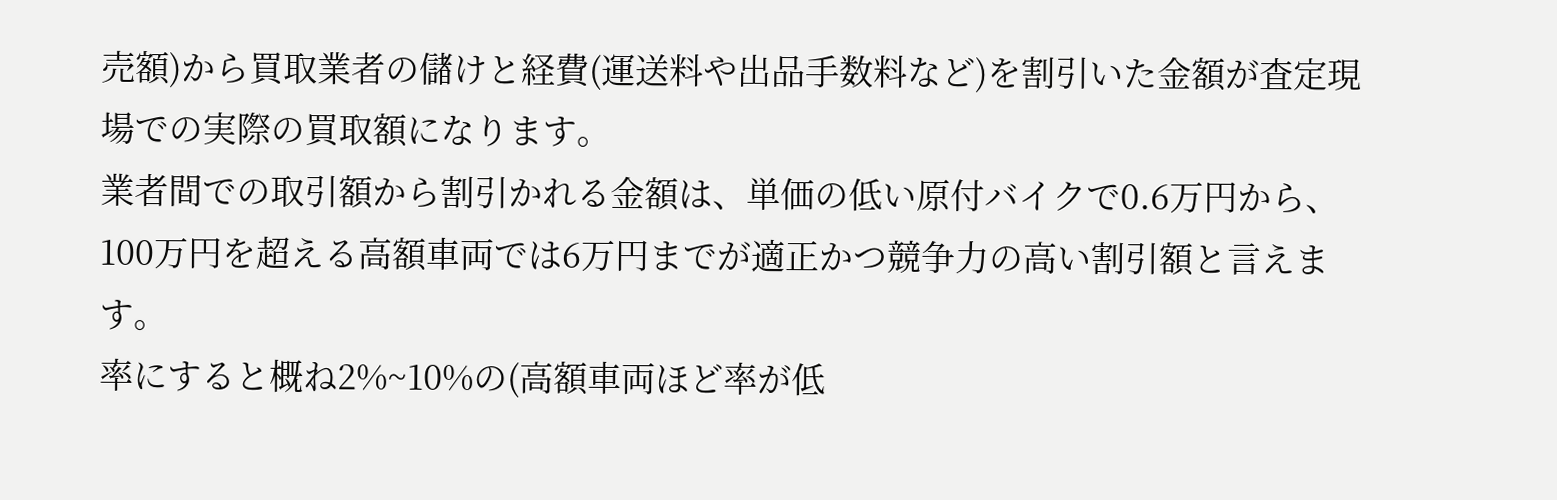売額)から買取業者の儲けと経費(運送料や出品手数料など)を割引いた金額が査定現場での実際の買取額になります。
業者間での取引額から割引かれる金額は、単価の低い原付バイクで0.6万円から、100万円を超える高額車両では6万円までが適正かつ競争力の高い割引額と言えます。
率にすると概ね2%~10%の(高額車両ほど率が低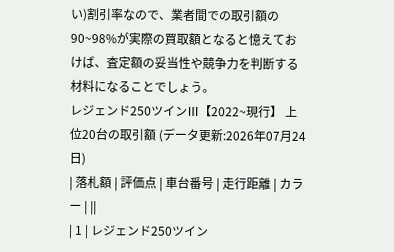い)割引率なので、業者間での取引額の90~98%が実際の買取額となると憶えておけば、査定額の妥当性や競争力を判断する材料になることでしょう。
レジェンド250ツインⅢ【2022~現行】 上位20台の取引額 (データ更新:2026年07月24日)
| 落札額 | 評価点 | 車台番号 | 走行距離 | カラー | ||
| 1 | レジェンド250ツイン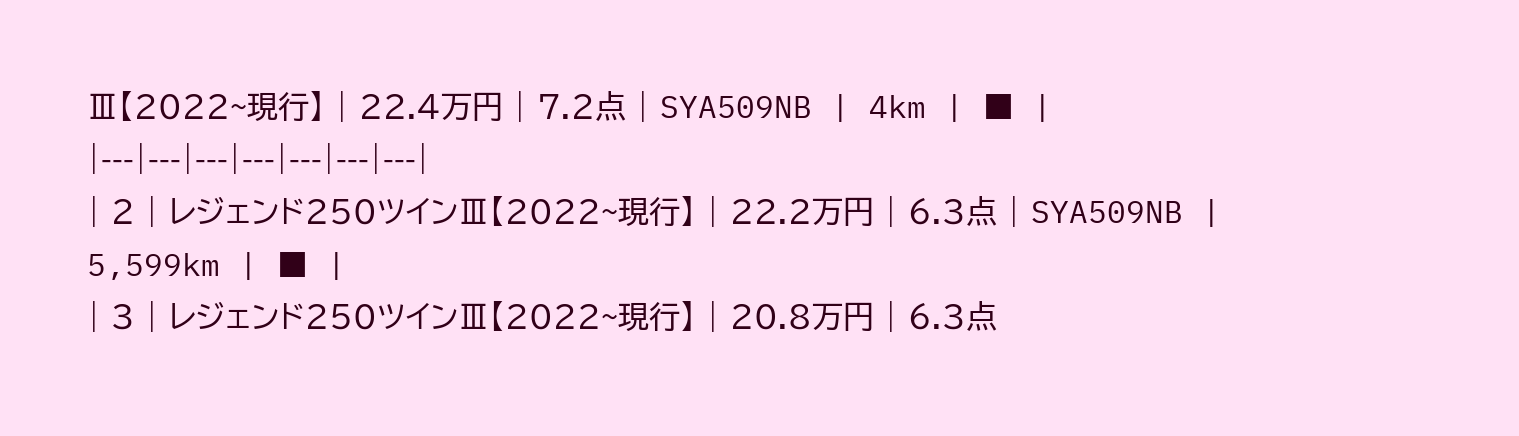Ⅲ【2022~現行】 | 22.4万円 | 7.2点 | SYA509NB | 4km | ■ |
|---|---|---|---|---|---|---|
| 2 | レジェンド250ツインⅢ【2022~現行】 | 22.2万円 | 6.3点 | SYA509NB | 5,599km | ■ |
| 3 | レジェンド250ツインⅢ【2022~現行】 | 20.8万円 | 6.3点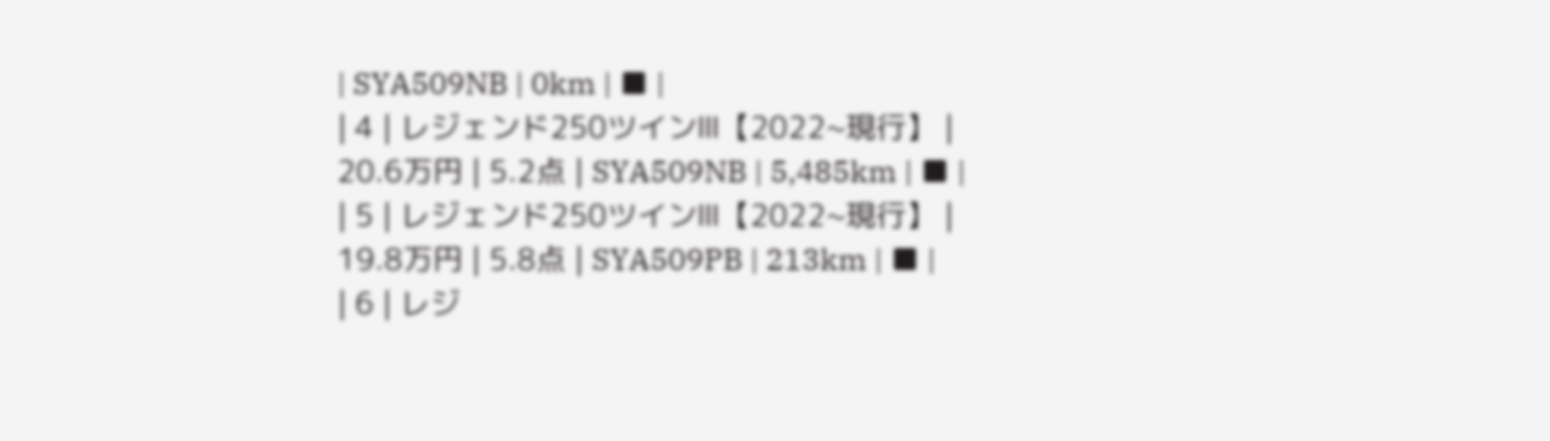| SYA509NB | 0km | ■ |
| 4 | レジェンド250ツインⅢ【2022~現行】 | 20.6万円 | 5.2点 | SYA509NB | 5,485km | ■ |
| 5 | レジェンド250ツインⅢ【2022~現行】 | 19.8万円 | 5.8点 | SYA509PB | 213km | ■ |
| 6 | レジ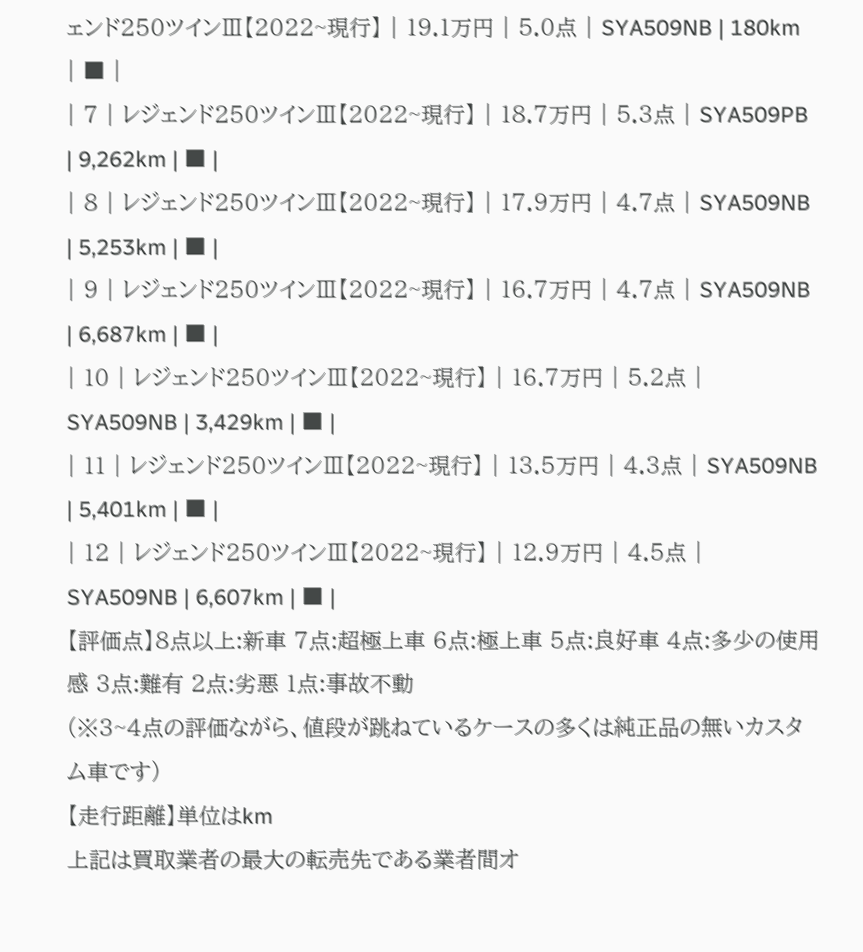ェンド250ツインⅢ【2022~現行】 | 19.1万円 | 5.0点 | SYA509NB | 180km | ■ |
| 7 | レジェンド250ツインⅢ【2022~現行】 | 18.7万円 | 5.3点 | SYA509PB | 9,262km | ■ |
| 8 | レジェンド250ツインⅢ【2022~現行】 | 17.9万円 | 4.7点 | SYA509NB | 5,253km | ■ |
| 9 | レジェンド250ツインⅢ【2022~現行】 | 16.7万円 | 4.7点 | SYA509NB | 6,687km | ■ |
| 10 | レジェンド250ツインⅢ【2022~現行】 | 16.7万円 | 5.2点 | SYA509NB | 3,429km | ■ |
| 11 | レジェンド250ツインⅢ【2022~現行】 | 13.5万円 | 4.3点 | SYA509NB | 5,401km | ■ |
| 12 | レジェンド250ツインⅢ【2022~現行】 | 12.9万円 | 4.5点 | SYA509NB | 6,607km | ■ |
【評価点】8点以上:新車 7点:超極上車 6点:極上車 5点:良好車 4点:多少の使用感 3点:難有 2点:劣悪 1点:事故不動
(※3~4点の評価ながら、値段が跳ねているケースの多くは純正品の無いカスタム車です)
【走行距離】単位はkm
上記は買取業者の最大の転売先である業者間オ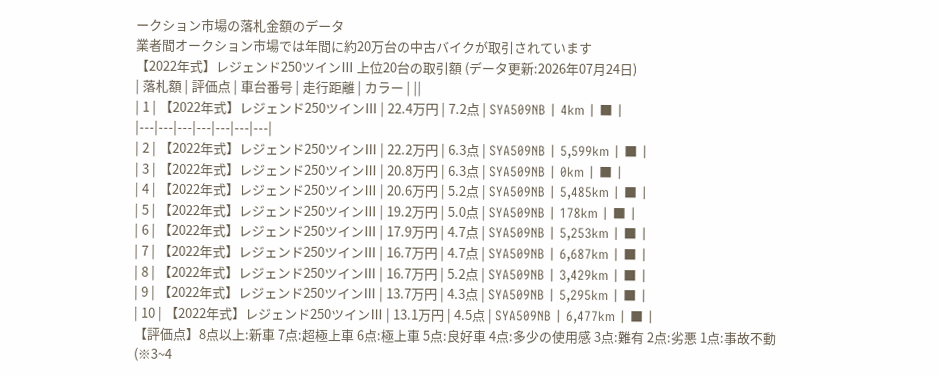ークション市場の落札金額のデータ
業者間オークション市場では年間に約20万台の中古バイクが取引されています
【2022年式】レジェンド250ツインⅢ 上位20台の取引額 (データ更新:2026年07月24日)
| 落札額 | 評価点 | 車台番号 | 走行距離 | カラー | ||
| 1 | 【2022年式】レジェンド250ツインⅢ | 22.4万円 | 7.2点 | SYA509NB | 4km | ■ |
|---|---|---|---|---|---|---|
| 2 | 【2022年式】レジェンド250ツインⅢ | 22.2万円 | 6.3点 | SYA509NB | 5,599km | ■ |
| 3 | 【2022年式】レジェンド250ツインⅢ | 20.8万円 | 6.3点 | SYA509NB | 0km | ■ |
| 4 | 【2022年式】レジェンド250ツインⅢ | 20.6万円 | 5.2点 | SYA509NB | 5,485km | ■ |
| 5 | 【2022年式】レジェンド250ツインⅢ | 19.2万円 | 5.0点 | SYA509NB | 178km | ■ |
| 6 | 【2022年式】レジェンド250ツインⅢ | 17.9万円 | 4.7点 | SYA509NB | 5,253km | ■ |
| 7 | 【2022年式】レジェンド250ツインⅢ | 16.7万円 | 4.7点 | SYA509NB | 6,687km | ■ |
| 8 | 【2022年式】レジェンド250ツインⅢ | 16.7万円 | 5.2点 | SYA509NB | 3,429km | ■ |
| 9 | 【2022年式】レジェンド250ツインⅢ | 13.7万円 | 4.3点 | SYA509NB | 5,295km | ■ |
| 10 | 【2022年式】レジェンド250ツインⅢ | 13.1万円 | 4.5点 | SYA509NB | 6,477km | ■ |
【評価点】8点以上:新車 7点:超極上車 6点:極上車 5点:良好車 4点:多少の使用感 3点:難有 2点:劣悪 1点:事故不動
(※3~4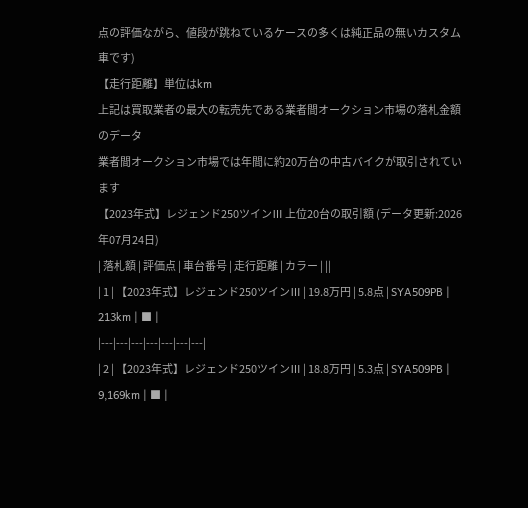点の評価ながら、値段が跳ねているケースの多くは純正品の無いカスタム車です)
【走行距離】単位はkm
上記は買取業者の最大の転売先である業者間オークション市場の落札金額のデータ
業者間オークション市場では年間に約20万台の中古バイクが取引されています
【2023年式】レジェンド250ツインⅢ 上位20台の取引額 (データ更新:2026年07月24日)
| 落札額 | 評価点 | 車台番号 | 走行距離 | カラー | ||
| 1 | 【2023年式】レジェンド250ツインⅢ | 19.8万円 | 5.8点 | SYA509PB | 213km | ■ |
|---|---|---|---|---|---|---|
| 2 | 【2023年式】レジェンド250ツインⅢ | 18.8万円 | 5.3点 | SYA509PB | 9,169km | ■ |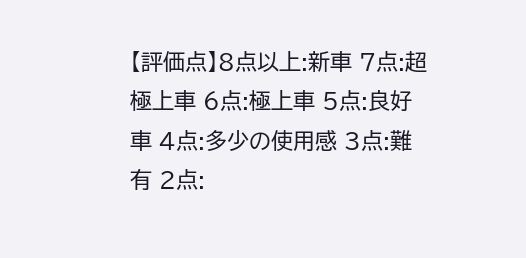【評価点】8点以上:新車 7点:超極上車 6点:極上車 5点:良好車 4点:多少の使用感 3点:難有 2点: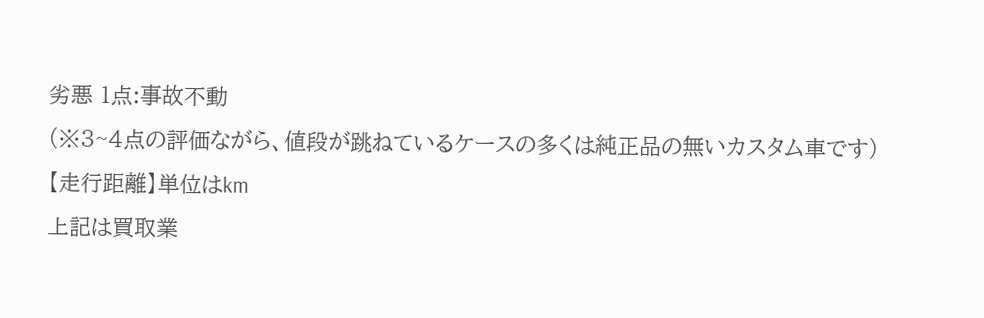劣悪 1点:事故不動
(※3~4点の評価ながら、値段が跳ねているケースの多くは純正品の無いカスタム車です)
【走行距離】単位はkm
上記は買取業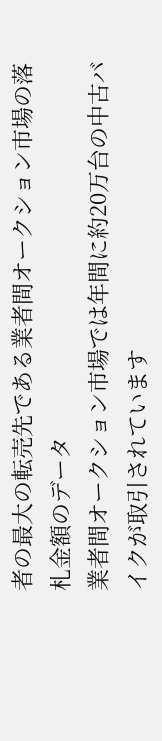者の最大の転売先である業者間オークション市場の落札金額のデータ
業者間オークション市場では年間に約20万台の中古バイクが取引されています